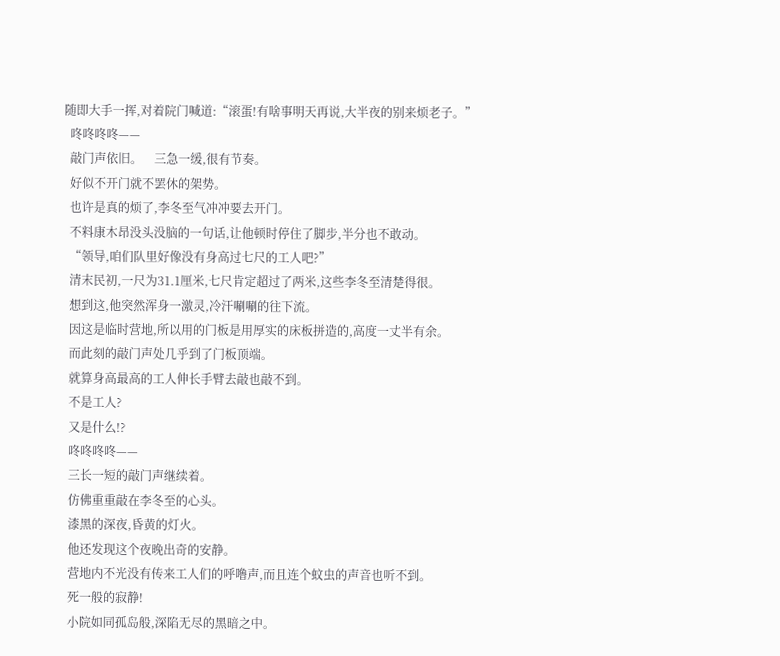随即大手一挥,对着院门喊道:“滚蛋!有啥事明天再说,大半夜的别来烦老子。”
  咚咚咚咚——
  敲门声依旧。    三急一缓,很有节奏。
  好似不开门就不罢休的架势。
  也许是真的烦了,李冬至气冲冲要去开门。
  不料康木昂没头没脑的一句话,让他顿时停住了脚步,半分也不敢动。
  “领导,咱们队里好像没有身高过七尺的工人吧?”
  清末民初,一尺为31.1厘米,七尺肯定超过了两米,这些李冬至清楚得很。
  想到这,他突然浑身一激灵,冷汗唰唰的往下流。
  因这是临时营地,所以用的门板是用厚实的床板拼造的,高度一丈半有余。
  而此刻的敲门声处几乎到了门板顶端。
  就算身高最高的工人伸长手臂去敲也敲不到。
  不是工人?
  又是什么!?
  咚咚咚咚——
  三长一短的敲门声继续着。
  仿佛重重敲在李冬至的心头。
  漆黑的深夜,昏黄的灯火。
  他还发现这个夜晚出奇的安静。
  营地内不光没有传来工人们的呼噜声,而且连个蚊虫的声音也听不到。
  死一般的寂静!
  小院如同孤岛般,深陷无尽的黑暗之中。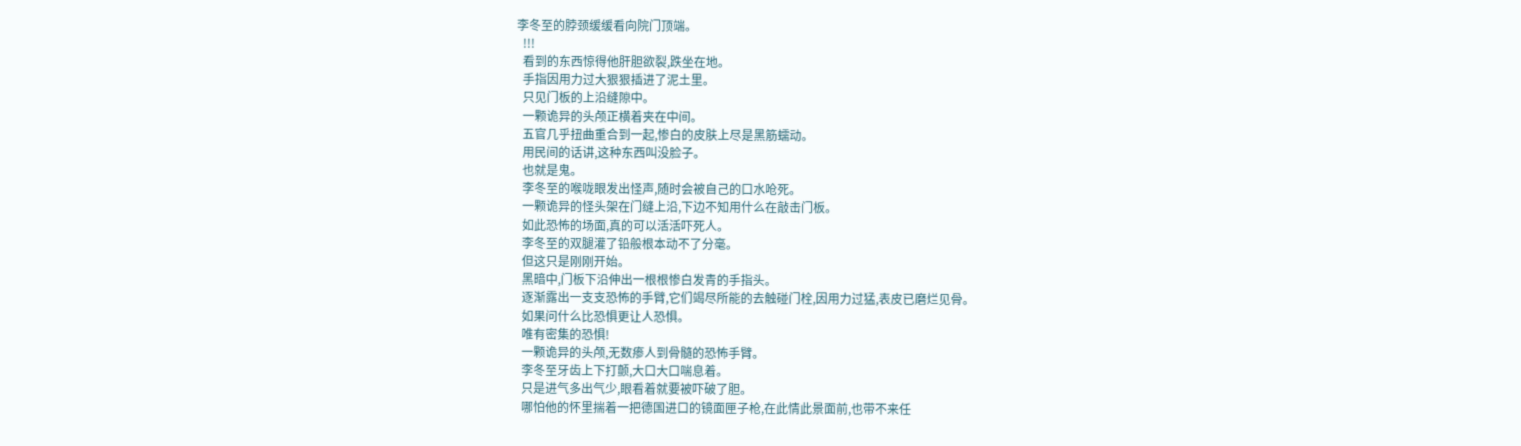李冬至的脖颈缓缓看向院门顶端。
  !!!
  看到的东西惊得他肝胆欲裂,跌坐在地。
  手指因用力过大狠狠插进了泥土里。
  只见门板的上沿缝隙中。
  一颗诡异的头颅正横着夹在中间。
  五官几乎扭曲重合到一起,惨白的皮肤上尽是黑筋蠕动。
  用民间的话讲,这种东西叫没脸子。
  也就是鬼。
  李冬至的喉咙眼发出怪声,随时会被自己的口水呛死。
  一颗诡异的怪头架在门缝上沿,下边不知用什么在敲击门板。
  如此恐怖的场面,真的可以活活吓死人。
  李冬至的双腿灌了铅般根本动不了分毫。
  但这只是刚刚开始。
  黑暗中,门板下沿伸出一根根惨白发青的手指头。
  逐渐露出一支支恐怖的手臂,它们竭尽所能的去触碰门栓,因用力过猛,表皮已磨烂见骨。
  如果问什么比恐惧更让人恐惧。
  唯有密集的恐惧!
  一颗诡异的头颅,无数瘆人到骨髓的恐怖手臂。
  李冬至牙齿上下打颤,大口大口喘息着。
  只是进气多出气少,眼看着就要被吓破了胆。
  哪怕他的怀里揣着一把德国进口的镜面匣子枪,在此情此景面前,也带不来任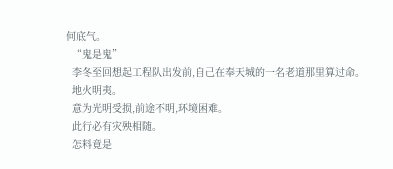何底气。
  “鬼是鬼”
  李冬至回想起工程队出发前,自己在奉天城的一名老道那里算过命。
  地火明夷。
  意为光明受损,前途不明,环境困难。
  此行必有灾殃相随。
  怎料竟是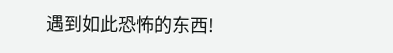遇到如此恐怖的东西!